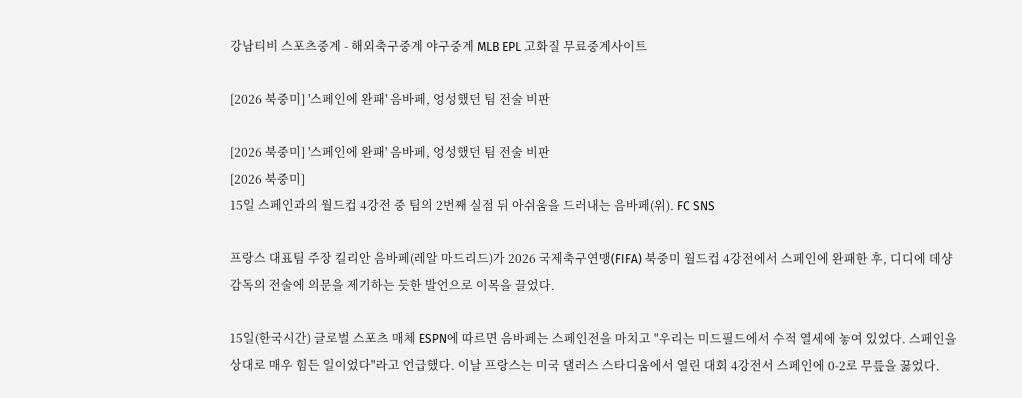강남티비 스포츠중계 - 해외축구중계 야구중계 MLB EPL 고화질 무료중계사이트

[2026 북중미] '스페인에 완패' 음바페, 엉성했던 팀 전술 비판

[2026 북중미] '스페인에 완패' 음바페, 엉성했던 팀 전술 비판
[2026 북중미]
15일 스페인과의 월드컵 4강전 중 팀의 2번째 실점 뒤 아쉬움을 드러내는 음바페(위). FC SNS

프랑스 대표팀 주장 킬리안 음바페(레알 마드리드)가 2026 국제축구연맹(FIFA) 북중미 월드컵 4강전에서 스페인에 완패한 후, 디디에 데샹 감독의 전술에 의문을 제기하는 듯한 발언으로 이목을 끌었다.

15일(한국시간) 글로벌 스포츠 매체 ESPN에 따르면 음바페는 스페인전을 마치고 "우리는 미드필드에서 수적 열세에 놓여 있었다. 스페인을 상대로 매우 힘든 일이었다"라고 언급했다. 이날 프랑스는 미국 댈러스 스타디움에서 열린 대회 4강전서 스페인에 0-2로 무릎을 꿇었다.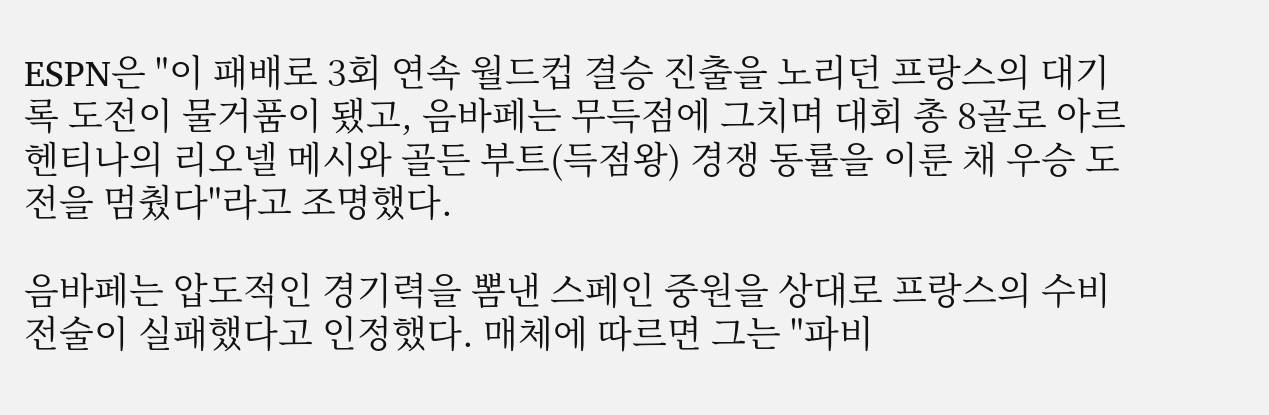ESPN은 "이 패배로 3회 연속 월드컵 결승 진출을 노리던 프랑스의 대기록 도전이 물거품이 됐고, 음바페는 무득점에 그치며 대회 총 8골로 아르헨티나의 리오넬 메시와 골든 부트(득점왕) 경쟁 동률을 이룬 채 우승 도전을 멈췄다"라고 조명했다.

음바페는 압도적인 경기력을 뽐낸 스페인 중원을 상대로 프랑스의 수비 전술이 실패했다고 인정했다. 매체에 따르면 그는 "파비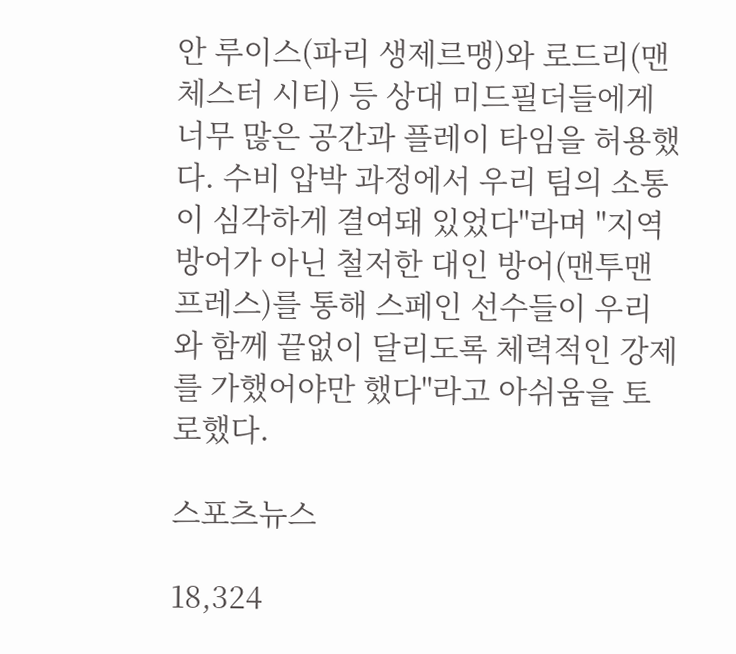안 루이스(파리 생제르맹)와 로드리(맨체스터 시티) 등 상대 미드필더들에게 너무 많은 공간과 플레이 타임을 허용했다. 수비 압박 과정에서 우리 팀의 소통이 심각하게 결여돼 있었다"라며 "지역 방어가 아닌 철저한 대인 방어(맨투맨 프레스)를 통해 스페인 선수들이 우리와 함께 끝없이 달리도록 체력적인 강제를 가했어야만 했다"라고 아쉬움을 토로했다.

스포츠뉴스

18,324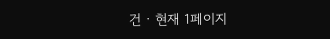건 · 현재 1페이지